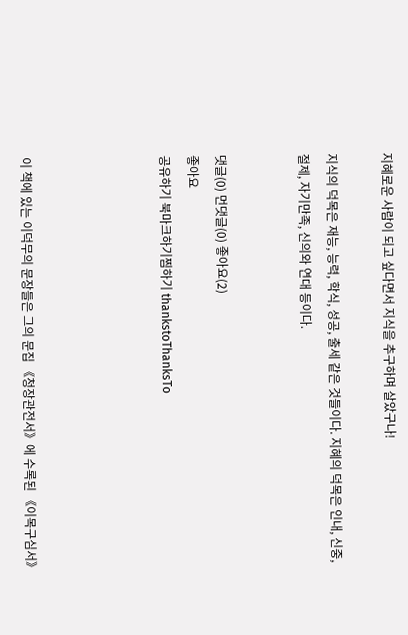지혜로운 사람이 되고 싶다면서 지식을 추구하며 살았구나!

지식의 덕목은 재능, 능력, 학식, 성공, 출세 같은 것들이다. 지혜의 덕목은 인내, 신중, 절제, 자기만족, 신의와 연대 등이다.


댓글(0) 먼댓글(0) 좋아요(2)
좋아요
공유하기 북마크하기찜하기 thankstoThanksTo




이 책에 있는 이덕무의 문장들은 그의 문집 《청장관전서》에 수록된 《이목구심서》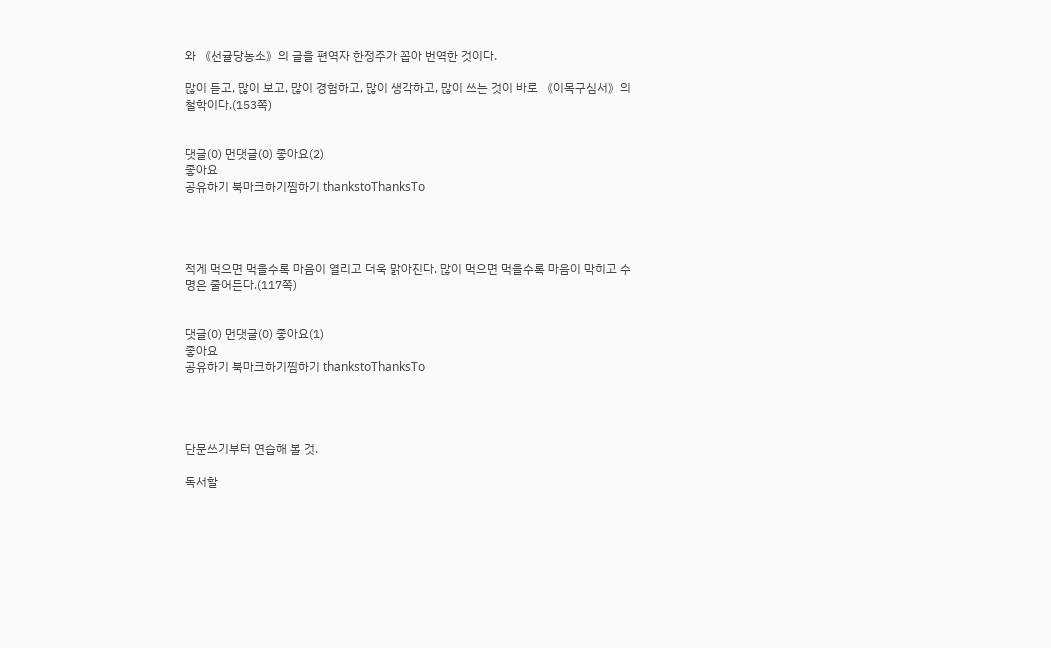와 《선귤당농소》의 글을 편역자 한정주가 꼽아 번역한 것이다.

많이 듣고, 많이 보고, 많이 경험하고, 많이 생각하고, 많이 쓰는 것이 바로 《이목구심서》의 철학이다.(153쪽)


댓글(0) 먼댓글(0) 좋아요(2)
좋아요
공유하기 북마크하기찜하기 thankstoThanksTo




적게 먹으면 먹을수록 마음이 열리고 더욱 맑아진다. 많이 먹으면 먹을수록 마음이 막히고 수명은 줄어든다.(117쪽)


댓글(0) 먼댓글(0) 좋아요(1)
좋아요
공유하기 북마크하기찜하기 thankstoThanksTo




단문쓰기부터 연습해 볼 것.

독서할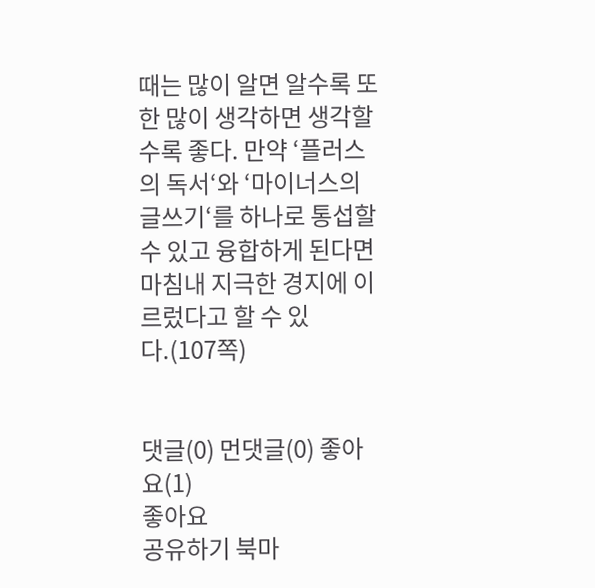때는 많이 알면 알수록 또한 많이 생각하면 생각할수록 좋다. 만약 ‘플러스의 독서‘와 ‘마이너스의 글쓰기‘를 하나로 통섭할 수 있고 융합하게 된다면 마침내 지극한 경지에 이르렀다고 할 수 있다.(107쪽)


댓글(0) 먼댓글(0) 좋아요(1)
좋아요
공유하기 북마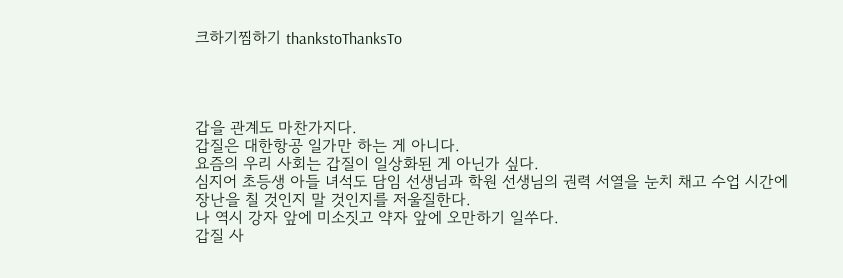크하기찜하기 thankstoThanksTo




갑을 관계도 마찬가지다.
갑질은 대한항공 일가만 하는 게 아니다.
요즘의 우리 사회는 갑질이 일상화된 게 아닌가 싶다.
심지어 초등생 아들 녀석도 담임 선생님과 학원 선생님의 권력 서열을 눈치 채고 수업 시간에 장난을 칠 것인지 말 것인지를 저울질한다.
나 역시 강자 앞에 미소짓고 약자 앞에 오만하기 일쑤다.
갑질 사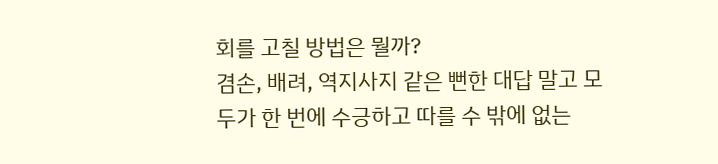회를 고칠 방법은 뭘까?
겸손, 배려, 역지사지 같은 뻔한 대답 말고 모두가 한 번에 수긍하고 따를 수 밖에 없는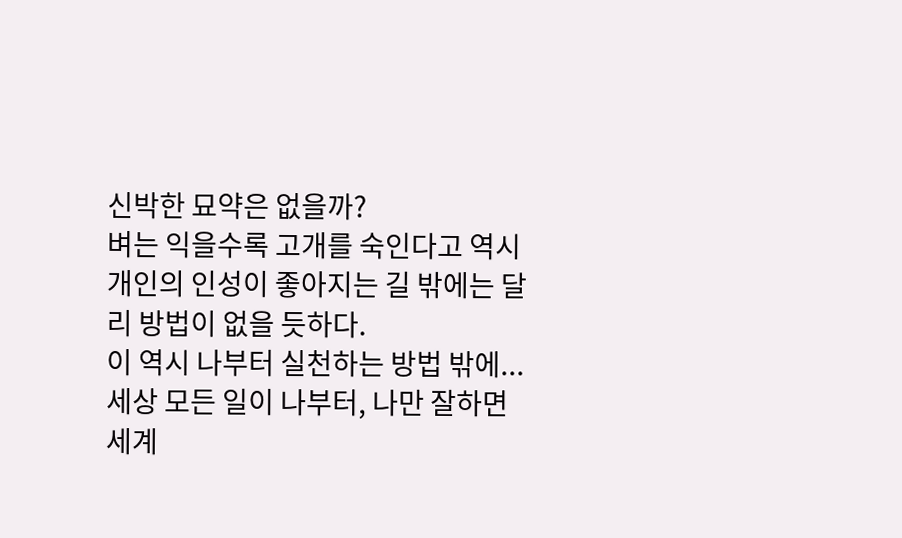신박한 묘약은 없을까?
벼는 익을수록 고개를 숙인다고 역시 개인의 인성이 좋아지는 길 밖에는 달리 방법이 없을 듯하다.
이 역시 나부터 실천하는 방법 밖에...
세상 모든 일이 나부터, 나만 잘하면 세계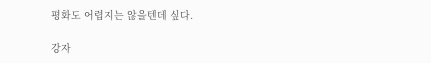평화도 어렵지는 않을텐데 싶다.

강자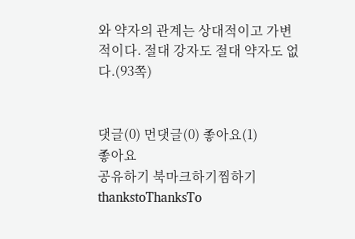와 약자의 관계는 상대적이고 가변적이다. 절대 강자도 절대 약자도 없다.(93쪽)


댓글(0) 먼댓글(0) 좋아요(1)
좋아요
공유하기 북마크하기찜하기 thankstoThanksTo